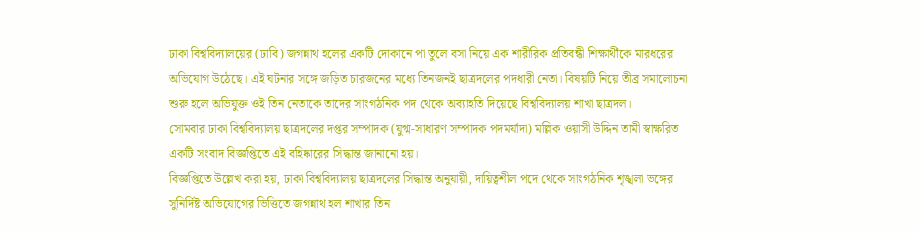ঢাকা বিশ্ববিদ্যালয়ের (ঢাবি) জগন্নাথ হলের একটি দোকানে পা তুলে বসা নিয়ে এক শারীরিক প্রতিবন্ধী শিক্ষার্থীকে মারধরের অভিযোগ উঠেছে। এই ঘটনার সঙ্গে জড়িত চারজনের মধ্যে তিনজনই ছাত্রদলের পদধারী নেতা। বিষয়টি নিয়ে তীব্র সমালোচনা শুরু হলে অভিযুক্ত ওই তিন নেতাকে তাদের সাংগঠনিক পদ থেকে অব্যাহতি দিয়েছে বিশ্ববিদ্যালয় শাখা ছাত্রদল।
সোমবার ঢাকা বিশ্ববিদ্যালয় ছাত্রদলের দপ্তর সম্পাদক (যুগ্ম-সাধারণ সম্পাদক পদমর্যাদা) মল্লিক ওয়াসী উদ্দিন তামী স্বাক্ষরিত একটি সংবাদ বিজ্ঞপ্তিতে এই বহিষ্কারের সিদ্ধান্ত জানানো হয়।
বিজ্ঞপ্তিতে উল্লেখ করা হয়, ঢাকা বিশ্ববিদ্যালয় ছাত্রদলের সিদ্ধান্ত অনুযায়ী, দায়িত্বশীল পদে থেকে সাংগঠনিক শৃঙ্খলা ভঙ্গের সুনির্দিষ্ট অভিযোগের ভিত্তিতে জগন্নাথ হল শাখার তিন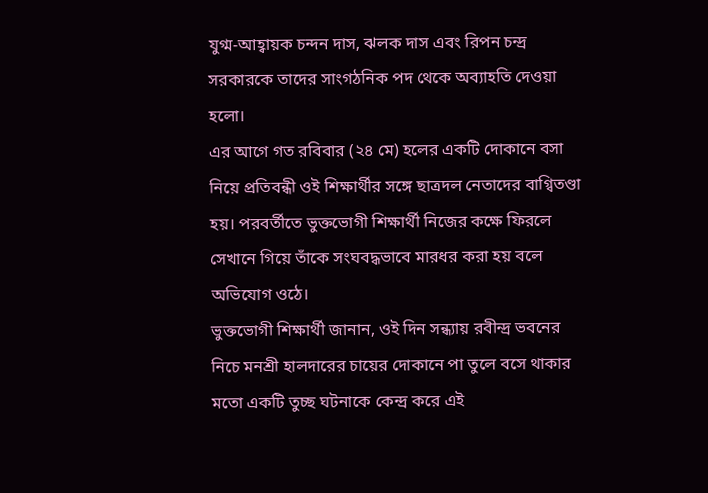যুগ্ম-আহ্বায়ক চন্দন দাস, ঝলক দাস এবং রিপন চন্দ্র সরকারকে তাদের সাংগঠনিক পদ থেকে অব্যাহতি দেওয়া হলো।
এর আগে গত রবিবার (২৪ মে) হলের একটি দোকানে বসা নিয়ে প্রতিবন্ধী ওই শিক্ষার্থীর সঙ্গে ছাত্রদল নেতাদের বাগ্বিতণ্ডা হয়। পরবর্তীতে ভুক্তভোগী শিক্ষার্থী নিজের কক্ষে ফিরলে সেখানে গিয়ে তাঁকে সংঘবদ্ধভাবে মারধর করা হয় বলে অভিযোগ ওঠে।
ভুক্তভোগী শিক্ষার্থী জানান, ওই দিন সন্ধ্যায় রবীন্দ্র ভবনের নিচে মনশ্রী হালদারের চায়ের দোকানে পা তুলে বসে থাকার মতো একটি তুচ্ছ ঘটনাকে কেন্দ্র করে এই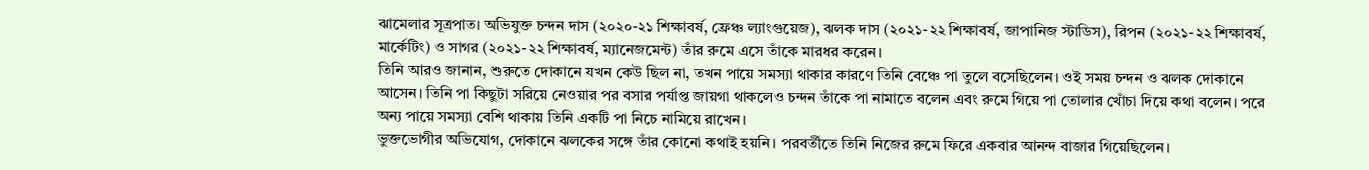ঝামেলার সূত্রপাত। অভিযুক্ত চন্দন দাস (২০২০-২১ শিক্ষাবর্ষ, ফ্রেঞ্চ ল্যাংগুয়েজ), ঝলক দাস (২০২১-২২ শিক্ষাবর্ষ, জাপানিজ স্টাডিস), রিপন (২০২১-২২ শিক্ষাবর্ষ, মার্কেটিং) ও সাগর (২০২১-২২ শিক্ষাবর্ষ, ম্যানেজমেন্ট) তাঁর রুমে এসে তাঁকে মারধর করেন।
তিনি আরও জানান, শুরুতে দোকানে যখন কেউ ছিল না, তখন পায়ে সমস্যা থাকার কারণে তিনি বেঞ্চে পা তুলে বসেছিলেন। ওই সময় চন্দন ও ঝলক দোকানে আসেন। তিনি পা কিছুটা সরিয়ে নেওয়ার পর বসার পর্যাপ্ত জায়গা থাকলেও চন্দন তাঁকে পা নামাতে বলেন এবং রুমে গিয়ে পা তোলার খোঁচা দিয়ে কথা বলেন। পরে অন্য পায়ে সমস্যা বেশি থাকায় তিনি একটি পা নিচে নামিয়ে রাখেন।
ভুক্তভোগীর অভিযোগ, দোকানে ঝলকের সঙ্গে তাঁর কোনো কথাই হয়নি। পরবর্তীতে তিনি নিজের রুমে ফিরে একবার আনন্দ বাজার গিয়েছিলেন।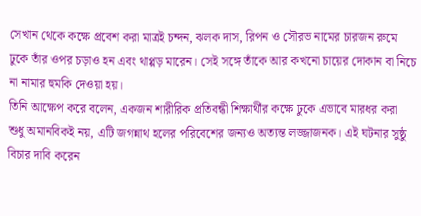সেখান থেকে কক্ষে প্রবেশ করা মাত্রই চন্দন, ঝলক দাস, রিপন ও সৌরভ নামের চারজন রুমে ঢুকে তাঁর ওপর চড়াও হন এবং থাপ্পড় মারেন। সেই সঙ্গে তাঁকে আর কখনো চায়ের দোকান বা নিচে না নামার হুমকি দেওয়া হয়।
তিনি আক্ষেপ করে বলেন, একজন শারীরিক প্রতিবন্ধী শিক্ষার্থীর কক্ষে ঢুকে এভাবে মারধর করা শুধু অমানবিকই নয়, এটি জগন্নাথ হলের পরিবেশের জন্যও অত্যন্ত লজ্জাজনক। এই ঘটনার সুষ্ঠু বিচার দাবি করেন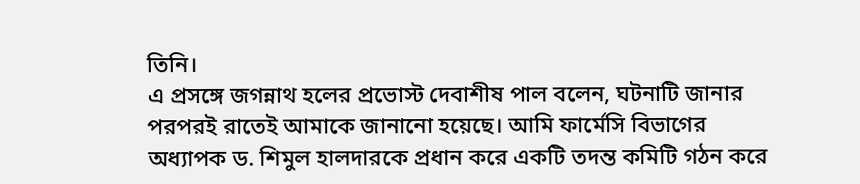তিনি।
এ প্রসঙ্গে জগন্নাথ হলের প্রভোস্ট দেবাশীষ পাল বলেন, ঘটনাটি জানার পরপরই রাতেই আমাকে জানানো হয়েছে। আমি ফার্মেসি বিভাগের অধ্যাপক ড. শিমুল হালদারকে প্রধান করে একটি তদন্ত কমিটি গঠন করে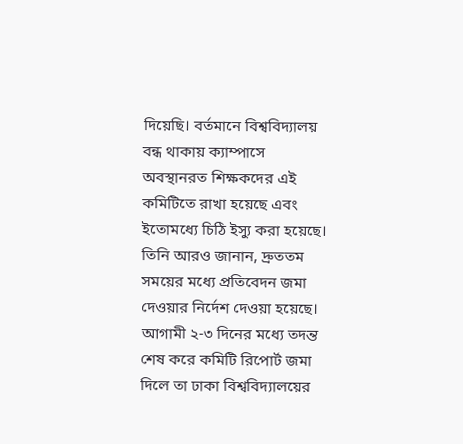দিয়েছি। বর্তমানে বিশ্ববিদ্যালয় বন্ধ থাকায় ক্যাম্পাসে অবস্থানরত শিক্ষকদের এই কমিটিতে রাখা হয়েছে এবং ইতোমধ্যে চিঠি ইস্যু করা হয়েছে।
তিনি আরও জানান, দ্রুততম সময়ের মধ্যে প্রতিবেদন জমা দেওয়ার নির্দেশ দেওয়া হয়েছে। আগামী ২-৩ দিনের মধ্যে তদন্ত শেষ করে কমিটি রিপোর্ট জমা দিলে তা ঢাকা বিশ্ববিদ্যালয়ের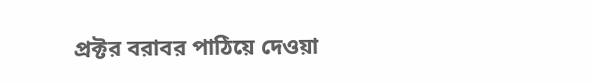প্রক্টর বরাবর পাঠিয়ে দেওয়া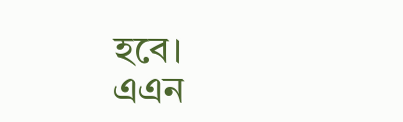হবে।
এএন